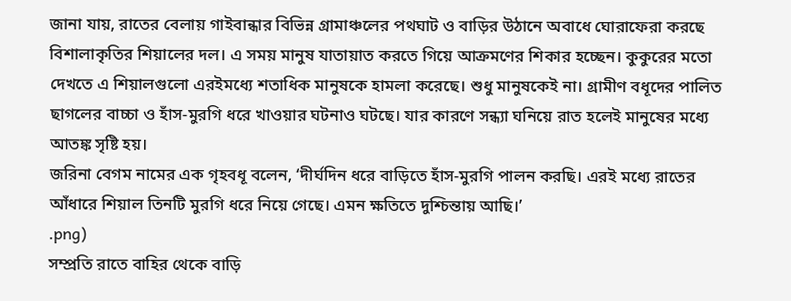জানা যায়, রাতের বেলায় গাইবান্ধার বিভিন্ন গ্রামাঞ্চলের পথঘাট ও বাড়ির উঠানে অবাধে ঘোরাফেরা করছে বিশালাকৃতির শিয়ালের দল। এ সময় মানুষ যাতায়াত করতে গিয়ে আক্রমণের শিকার হচ্ছেন। কুকুরের মতো দেখতে এ শিয়ালগুলো এরইমধ্যে শতাধিক মানুষকে হামলা করেছে। শুধু মানুষকেই না। গ্রামীণ বধূদের পালিত ছাগলের বাচ্চা ও হাঁস-মুরগি ধরে খাওয়ার ঘটনাও ঘটছে। যার কারণে সন্ধ্যা ঘনিয়ে রাত হলেই মানুষের মধ্যে আতঙ্ক সৃষ্টি হয়।
জরিনা বেগম নামের এক গৃহবধূ বলেন, ‘দীর্ঘদিন ধরে বাড়িতে হাঁস-মুরগি পালন করছি। এরই মধ্যে রাতের আঁধারে শিয়াল তিনটি মুরগি ধরে নিয়ে গেছে। এমন ক্ষতিতে দুশ্চিন্তায় আছি।’
.png)
সম্প্রতি রাতে বাহির থেকে বাড়ি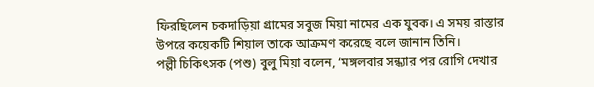ফিরছিলেন চকদাড়িয়া গ্রামের সবুজ মিয়া নামের এক যুবক। এ সময় রাস্তার উপরে কয়েকটি শিয়াল তাকে আক্রমণ করেছে বলে জানান তিনি।
পল্লী চিকিৎসক (পশু) বুলু মিয়া বলেন, ‘মঙ্গলবার সন্ধ্যার পর রোগি দেখার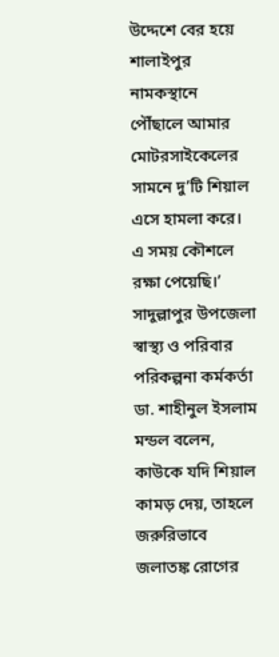উদ্দেশে বের হয়ে শালাইপুর নামকস্থানে পৌঁছালে আমার মোটরসাইকেলের সামনে দু’টি শিয়াল এসে হামলা করে। এ সময় কৌশলে রক্ষা পেয়েছি।’
সাদুল্লাপুর উপজেলা স্বাস্থ্য ও পরিবার পরিকল্পনা কর্মকর্তা ডা. শাহীনুল ইসলাম মন্ডল বলেন, কাউকে যদি শিয়াল কামড় দেয়, তাহলে জরুরিভাবে জলাতঙ্ক রোগের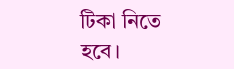টিকা নিতে হবে।